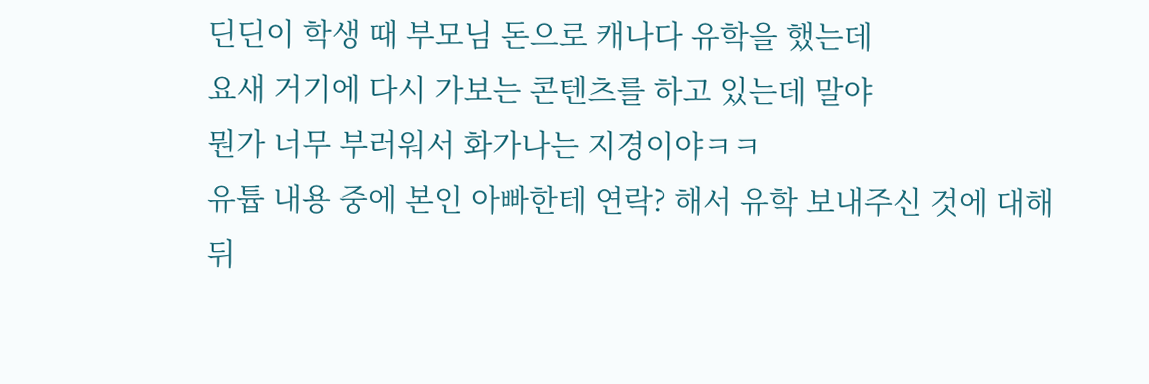딘딘이 학생 때 부모님 돈으로 캐나다 유학을 했는데
요새 거기에 다시 가보는 콘텐츠를 하고 있는데 말야
뭔가 너무 부러워서 화가나는 지경이야ㅋㅋ
유튭 내용 중에 본인 아빠한테 연락? 해서 유학 보내주신 것에 대해
뒤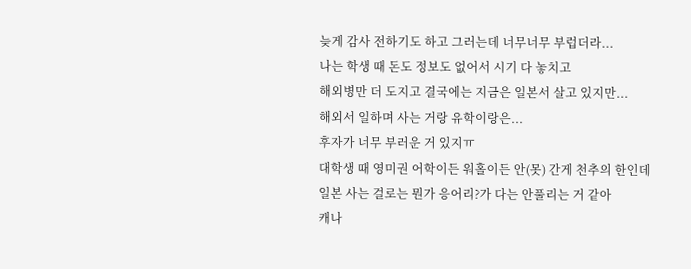늦게 감사 전하기도 하고 그러는데 너무너무 부럽더라...
나는 학생 때 돈도 정보도 없어서 시기 다 놓치고
해외병만 더 도지고 결국에는 지금은 일본서 살고 있지만...
해외서 일하며 사는 거랑 유학이랑은...
후자가 너무 부러운 거 있지ㅠ
대학생 때 영미권 어학이든 워홀이든 안(못) 간게 천추의 한인데
일본 사는 걸로는 뭔가 응어리?가 다는 안풀리는 거 같아
캐나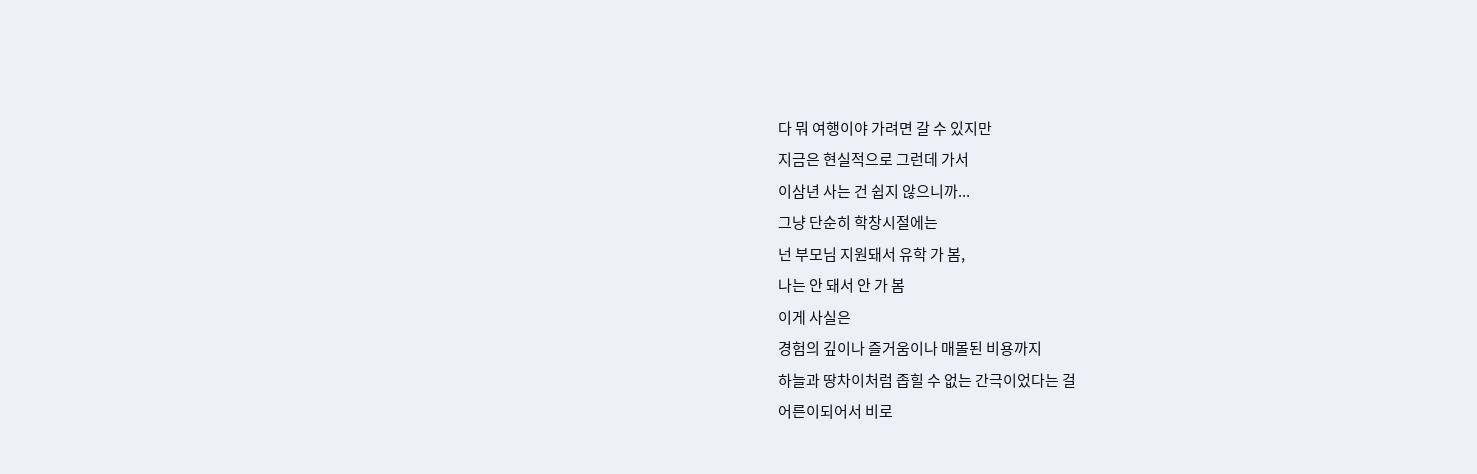다 뭐 여행이야 가려면 갈 수 있지만
지금은 현실적으로 그런데 가서
이삼년 사는 건 쉽지 않으니까...
그냥 단순히 학창시절에는
넌 부모님 지원돼서 유학 가 봄,
나는 안 돼서 안 가 봄
이게 사실은
경험의 깊이나 즐거움이나 매몰된 비용까지
하늘과 땅차이처럼 좁힐 수 없는 간극이었다는 걸
어른이되어서 비로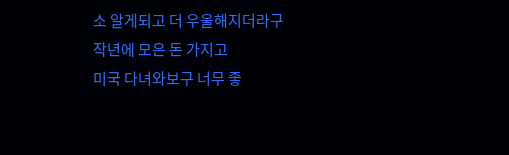소 알게되고 더 우울해지더라구
작년에 모은 돈 가지고
미국 다녀와보구 너무 좋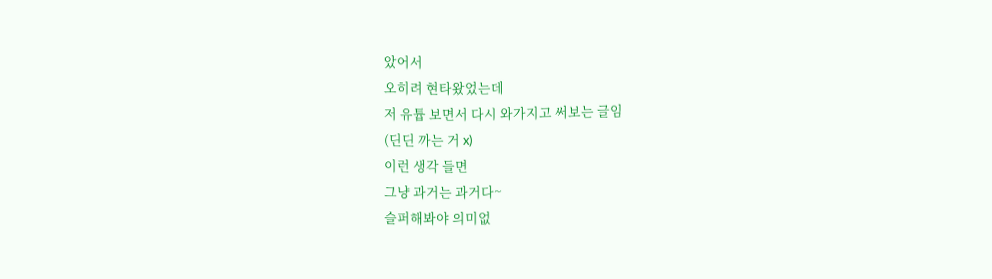았어서
오히려 현타왔었는데
저 유튭 보면서 다시 와가지고 써보는 글임
(딘딘 까는 거 x)
이런 생각 들면
그냥 과거는 과거다~
슬퍼해봐야 의미없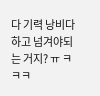다 기력 낭비다
하고 넘겨야되는 거지? ㅠ ㅋㅋㅋ